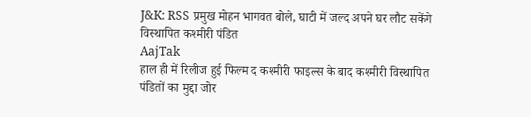J&K: RSS प्रमुख मोहन भागवत बोले, घाटी में जल्द अपने घर लौट सकेंगे विस्थापित कश्मीरी पंडित
AajTak
हाल ही में रिलीज हुई फिल्म द कश्मीरी फाइल्स के बाद कश्मीरी विस्थापित पंडितों का मुद्दा जोर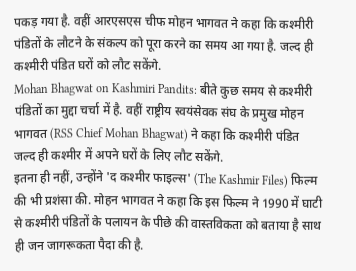पकड़ गया है. वहीं आरएसएस चीफ मोहन भागवत ने कहा कि कश्मीरी पंडितों के लौटने के संकल्प को पूरा करने का समय आ गया है. जल्द ही कश्मीरी पंडित घरों को लौट सकेंगे.
Mohan Bhagwat on Kashmiri Pandits: बीते कुछ समय से कश्मीरी पंडितों का मुद्दा चर्चा में है. वहीं राष्ट्रीय स्वयंसेवक संघ के प्रमुख मोहन भागवत (RSS Chief Mohan Bhagwat) ने कहा कि कश्मीरी पंडित जल्द ही कश्मीर में अपने घरों के लिए लौट सकेंगे.
इतना ही नहीं, उन्होंने 'द कश्मीर फाइल्स' (The Kashmir Files) फिल्म की भी प्रशंसा की. मोहन भागवत ने कहा कि इस फिल्म ने 1990 में घाटी से कश्मीरी पंडितों के पलायन के पीछे की वास्तविकता को बताया है साथ ही जन जागरूकता पैदा की है.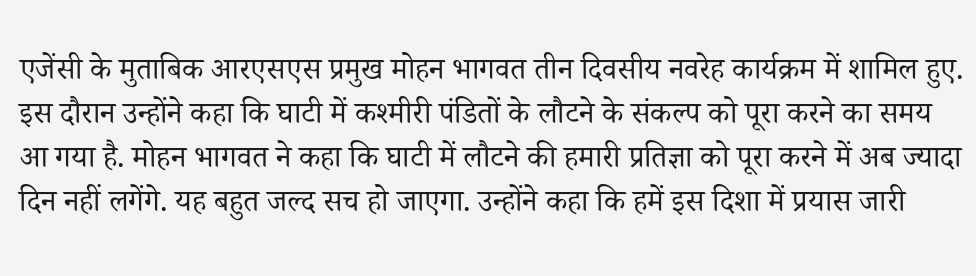एजेंसी के मुताबिक आरएसएस प्रमुख मोहन भागवत तीन दिवसीय नवरेह कार्यक्रम में शामिल हुए. इस दौरान उन्होंने कहा कि घाटी में कश्मीरी पंडितों के लौटने के संकल्प को पूरा करने का समय आ गया है. मोहन भागवत ने कहा कि घाटी में लौटने की हमारी प्रतिज्ञा को पूरा करने में अब ज्यादा दिन नहीं लगेंगे. यह बहुत जल्द सच हो जाएगा. उन्होंने कहा कि हमें इस दिशा में प्रयास जारी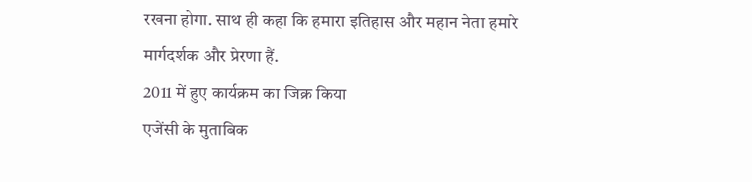रखना होगा. साथ ही कहा कि हमारा इतिहास और महान नेता हमारे मार्गदर्शक और प्रेरणा हैं.
2011 में हुए कार्यक्रम का जिक्र किया
एजेंसी के मुताबिक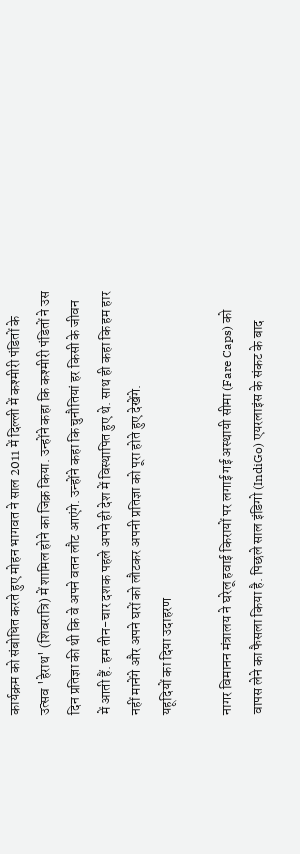कार्यक्रम को संबोधित करते हुए मोहन भागवत ने साल 2011 में दिल्ली में कश्मीरी पंडितों के उत्सव 'हेराथ' (शिवरात्रि) में शामिल होने का जिक्र किया. उन्होंने कहा कि कश्मीरी पंडितों ने उस दिन प्रतिज्ञा की थी कि वे अपने वतन लौट आएंगे. उन्होंने कहा कि चुनौतियां हर किसी के जीवन में आती हैं. हम तीन-चार दशक पहले अपने ही देश में विस्थापित हुए थे. साथ ही कहा कि हम हार नहीं मानेंगे और अपने घरों को लौटकर अपनी प्रतिज्ञा को पूरा होते हुए देखेंगे.
यहूदियों का दिया उदाहरण

नागर विमानन मंत्रालय ने घरेलू हवाई किरायों पर लगाई गई अस्थायी सीमा (Fare Caps) को वापस लेने का फैसला किया है. पिछले साल इंडिगो (IndiGo) एयरलाइंस के संकट के बाद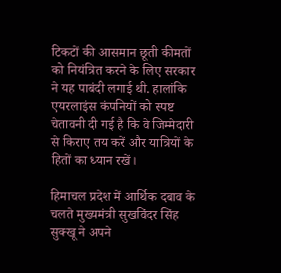टिकटों की आसमान छूती कीमतों को नियंत्रित करने के लिए सरकार ने यह पाबंदी लगाई थी. हालांकि एयरलाइंस कंपनियों को स्पष्ट चेतावनी दी गई है कि वे जिम्मेदारी से किराए तय करें और यात्रियों के हितों का ध्यान रखें।

हिमाचल प्रदेश में आर्थिक दबाव के चलते मुख्यमंत्री सुखविंदर सिंह सुक्खू ने अपने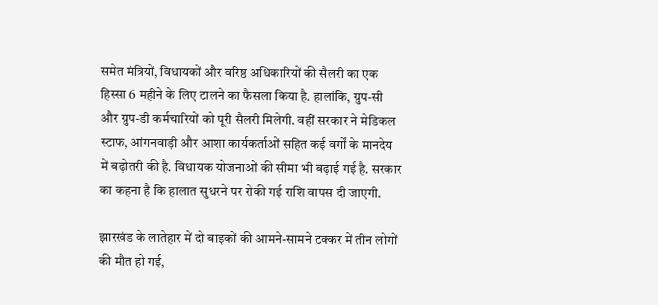समेत मंत्रियों, विधायकों और वरिष्ठ अधिकारियों की सैलरी का एक हिस्सा 6 महीने के लिए टालने का फैसला किया है. हालांकि, ग्रुप-सी और ग्रुप-डी कर्मचारियों को पूरी सैलरी मिलेगी. वहीं सरकार ने मेडिकल स्टाफ, आंगनवाड़ी और आशा कार्यकर्ताओं सहित कई वर्गों के मानदेय में बढ़ोतरी की है. विधायक योजनाओं की सीमा भी बढ़ाई गई है. सरकार का कहना है कि हालात सुधरने पर रोकी गई राशि वापस दी जाएगी.

झारखंड के लातेहार में दो बाइकों की आमने-सामने टक्कर में तीन लोगों की मौत हो गई,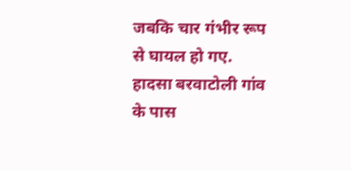जबकि चार गंभीर रूप से घायल हो गए. हादसा बरवाटोली गांव के पास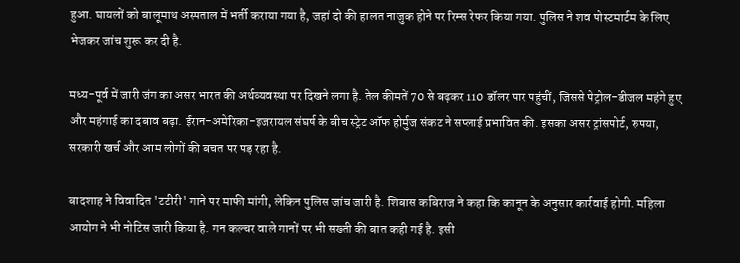हुआ. घायलों को बालूमाथ अस्पताल में भर्ती कराया गया है, जहां दो की हालत नाजुक होने पर रिम्स रेफर किया गया. पुलिस ने शव पोस्टमार्टम के लिए भेजकर जांच शुरू कर दी है.

मध्य-पूर्व में जारी जंग का असर भारत की अर्थव्यवस्था पर दिखने लगा है. तेल कीमतें 70 से बढ़कर 110 डॉलर पार पहुंचीं, जिससे पेट्रोल-डीजल महंगे हुए और महंगाई का दबाव बढ़ा. ईरान-अमेरिका-इजरायल संघर्ष के बीच स्ट्रेट ऑफ होर्मुज संकट ने सप्लाई प्रभावित की. इसका असर ट्रांसपोर्ट, रुपया, सरकारी खर्च और आम लोगों की बचत पर पड़ रहा है.

बादशाह ने विवादित 'टटीरी' गाने पर माफी मांगी, लेकिन पुलिस जांच जारी है. शिबास कबिराज ने कहा कि कानून के अनुसार कार्रवाई होगी. महिला आयोग ने भी नोटिस जारी किया है. गन कल्चर वाले गानों पर भी सख्ती की बात कही गई है. इसी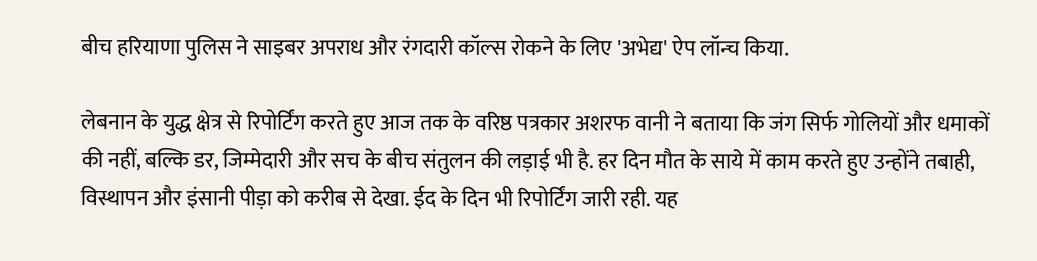बीच हरियाणा पुलिस ने साइबर अपराध और रंगदारी कॉल्स रोकने के लिए 'अभेद्य' ऐप लॉन्च किया.

लेबनान के युद्ध क्षेत्र से रिपोर्टिंग करते हुए आज तक के वरिष्ठ पत्रकार अशरफ वानी ने बताया कि जंग सिर्फ गोलियों और धमाकों की नहीं, बल्कि डर, जिम्मेदारी और सच के बीच संतुलन की लड़ाई भी है. हर दिन मौत के साये में काम करते हुए उन्होंने तबाही, विस्थापन और इंसानी पीड़ा को करीब से देखा. ईद के दिन भी रिपोर्टिंग जारी रही. यह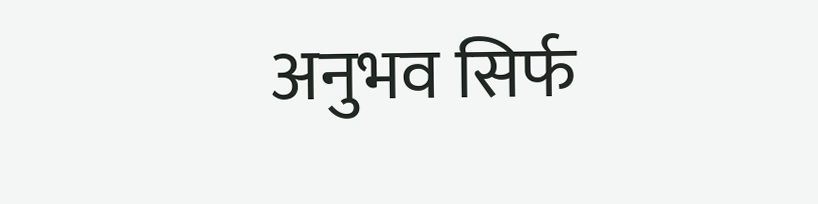अनुभव सिर्फ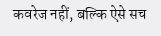कवरेज नहीं, बल्कि ऐसे सच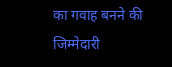का गवाह बनने की जिम्मेदारी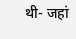थी- जहां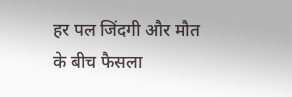हर पल जिंदगी और मौत के बीच फैसला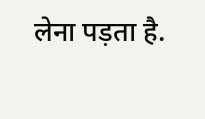लेना पड़ता है.